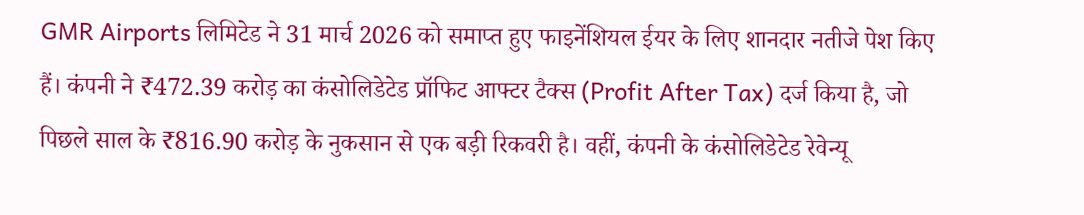GMR Airports लिमिटेड ने 31 मार्च 2026 को समाप्त हुए फाइनेंशियल ईयर के लिए शानदार नतीजे पेश किए हैं। कंपनी ने ₹472.39 करोड़ का कंसोलिडेटेड प्रॉफिट आफ्टर टैक्स (Profit After Tax) दर्ज किया है, जो पिछले साल के ₹816.90 करोड़ के नुकसान से एक बड़ी रिकवरी है। वहीं, कंपनी के कंसोलिडेटेड रेवेन्यू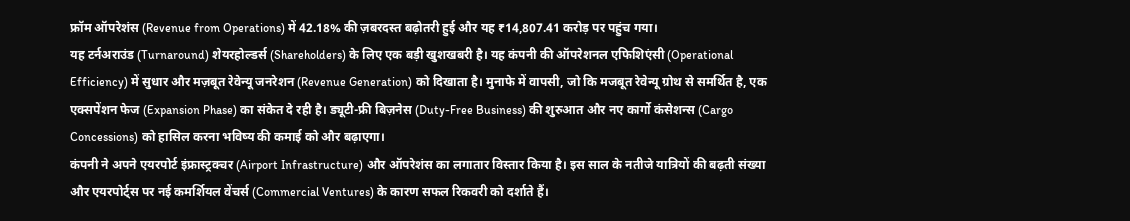फ्रॉम ऑपरेशंस (Revenue from Operations) में 42.18% की ज़बरदस्त बढ़ोतरी हुई और यह ₹14,807.41 करोड़ पर पहुंच गया।
यह टर्नअराउंड (Turnaround) शेयरहोल्डर्स (Shareholders) के लिए एक बड़ी खुशखबरी है। यह कंपनी की ऑपरेशनल एफिशिएंसी (Operational Efficiency) में सुधार और मज़बूत रेवेन्यू जनरेशन (Revenue Generation) को दिखाता है। मुनाफे में वापसी, जो कि मजबूत रेवेन्यू ग्रोथ से समर्थित है, एक एक्सपेंशन फेज (Expansion Phase) का संकेत दे रही है। ड्यूटी-फ्री बिज़नेस (Duty-Free Business) की शुरुआत और नए कार्गो कंसेशन्स (Cargo Concessions) को हासिल करना भविष्य की कमाई को और बढ़ाएगा।
कंपनी ने अपने एयरपोर्ट इंफ्रास्ट्रक्चर (Airport Infrastructure) और ऑपरेशंस का लगातार विस्तार किया है। इस साल के नतीजे यात्रियों की बढ़ती संख्या और एयरपोर्ट्स पर नई कमर्शियल वेंचर्स (Commercial Ventures) के कारण सफल रिकवरी को दर्शाते हैं।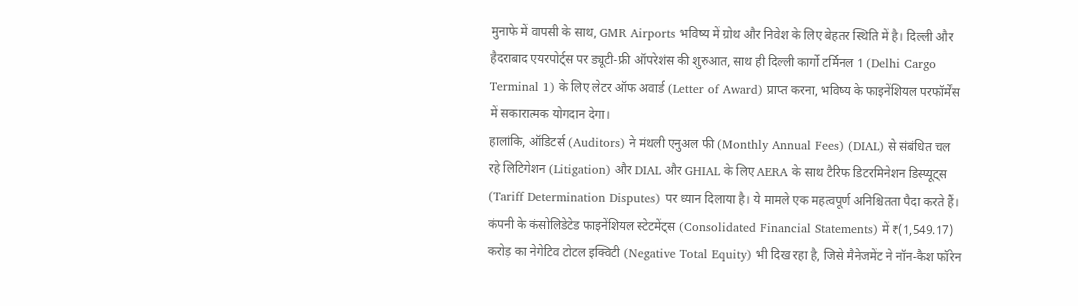मुनाफे में वापसी के साथ, GMR Airports भविष्य में ग्रोथ और निवेश के लिए बेहतर स्थिति में है। दिल्ली और हैदराबाद एयरपोर्ट्स पर ड्यूटी-फ्री ऑपरेशंस की शुरुआत, साथ ही दिल्ली कार्गो टर्मिनल 1 (Delhi Cargo Terminal 1) के लिए लेटर ऑफ अवार्ड (Letter of Award) प्राप्त करना, भविष्य के फाइनेंशियल परफॉर्मेंस में सकारात्मक योगदान देगा।
हालांकि, ऑडिटर्स (Auditors) ने मंथली एनुअल फी (Monthly Annual Fees) (DIAL) से संबंधित चल रहे लिटिगेशन (Litigation) और DIAL और GHIAL के लिए AERA के साथ टैरिफ डिटरमिनेशन डिस्प्यूट्स (Tariff Determination Disputes) पर ध्यान दिलाया है। ये मामले एक महत्वपूर्ण अनिश्चितता पैदा करते हैं। कंपनी के कंसोलिडेटेड फाइनेंशियल स्टेटमेंट्स (Consolidated Financial Statements) में ₹(1,549.17) करोड़ का नेगेटिव टोटल इक्विटी (Negative Total Equity) भी दिख रहा है, जिसे मैनेजमेंट ने नॉन-कैश फॉरेन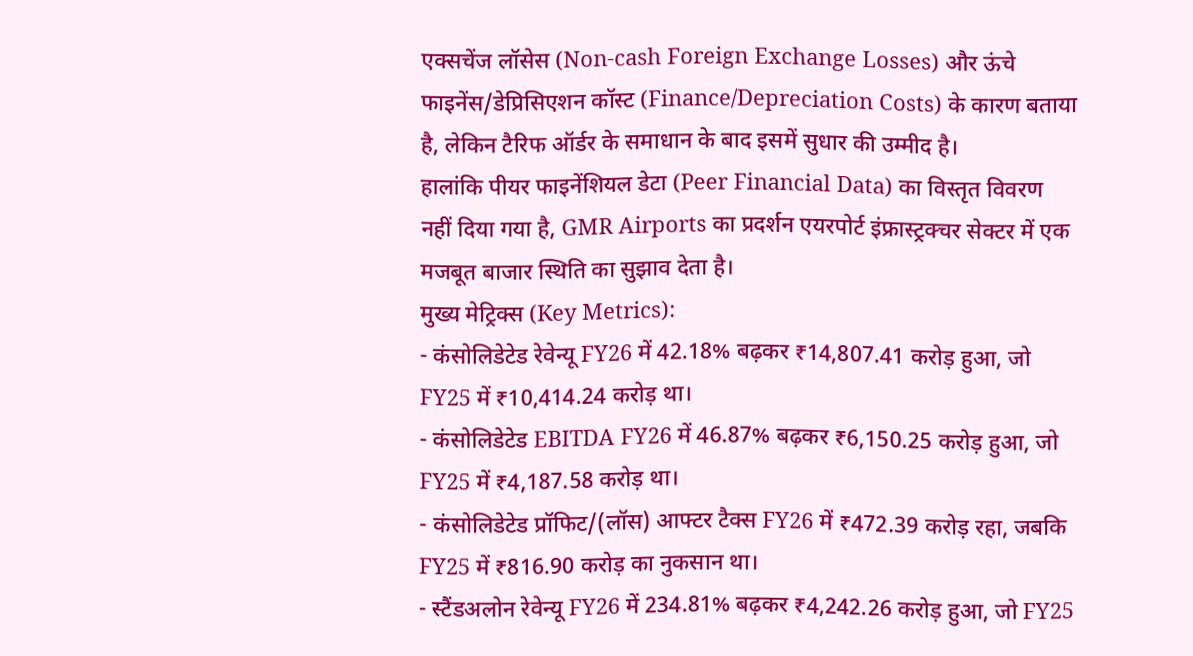एक्सचेंज लॉसेस (Non-cash Foreign Exchange Losses) और ऊंचे फाइनेंस/डेप्रिसिएशन कॉस्ट (Finance/Depreciation Costs) के कारण बताया है, लेकिन टैरिफ ऑर्डर के समाधान के बाद इसमें सुधार की उम्मीद है।
हालांकि पीयर फाइनेंशियल डेटा (Peer Financial Data) का विस्तृत विवरण नहीं दिया गया है, GMR Airports का प्रदर्शन एयरपोर्ट इंफ्रास्ट्रक्चर सेक्टर में एक मजबूत बाजार स्थिति का सुझाव देता है।
मुख्य मेट्रिक्स (Key Metrics):
- कंसोलिडेटेड रेवेन्यू FY26 में 42.18% बढ़कर ₹14,807.41 करोड़ हुआ, जो FY25 में ₹10,414.24 करोड़ था।
- कंसोलिडेटेड EBITDA FY26 में 46.87% बढ़कर ₹6,150.25 करोड़ हुआ, जो FY25 में ₹4,187.58 करोड़ था।
- कंसोलिडेटेड प्रॉफिट/(लॉस) आफ्टर टैक्स FY26 में ₹472.39 करोड़ रहा, जबकि FY25 में ₹816.90 करोड़ का नुकसान था।
- स्टैंडअलोन रेवेन्यू FY26 में 234.81% बढ़कर ₹4,242.26 करोड़ हुआ, जो FY25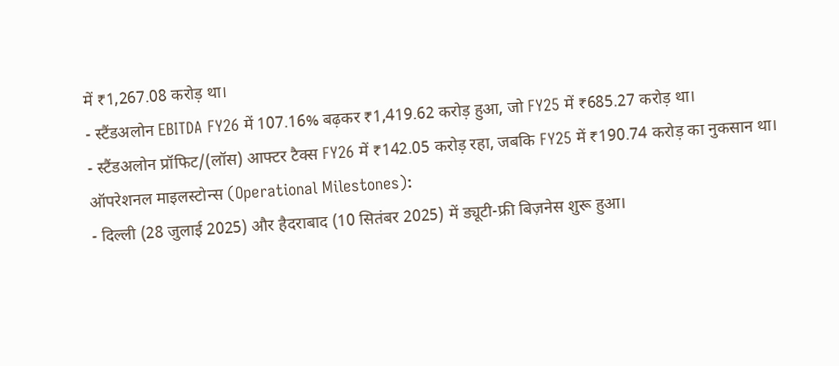में ₹1,267.08 करोड़ था।
- स्टैंडअलोन EBITDA FY26 में 107.16% बढ़कर ₹1,419.62 करोड़ हुआ, जो FY25 में ₹685.27 करोड़ था।
- स्टैंडअलोन प्रॉफिट/(लॉस) आफ्टर टैक्स FY26 में ₹142.05 करोड़ रहा, जबकि FY25 में ₹190.74 करोड़ का नुकसान था।
ऑपरेशनल माइलस्टोन्स (Operational Milestones):
- दिल्ली (28 जुलाई 2025) और हैदराबाद (10 सितंबर 2025) में ड्यूटी-फ्री बिज़नेस शुरू हुआ।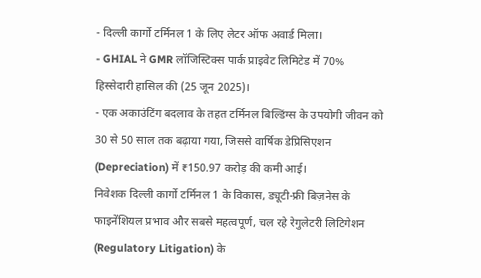- दिल्ली कार्गो टर्मिनल 1 के लिए लेटर ऑफ अवार्ड मिला।
- GHIAL ने GMR लॉजिस्टिक्स पार्क प्राइवेट लिमिटेड में 70% हिस्सेदारी हासिल की (25 जून 2025)।
- एक अकाउंटिंग बदलाव के तहत टर्मिनल बिल्डिंग्स के उपयोगी जीवन को 30 से 50 साल तक बढ़ाया गया, जिससे वार्षिक डेप्रिसिएशन (Depreciation) में ₹150.97 करोड़ की कमी आई।
निवेशक दिल्ली कार्गो टर्मिनल 1 के विकास, ड्यूटी-फ्री बिज़नेस के फाइनेंशियल प्रभाव और सबसे महत्वपूर्ण, चल रहे रेगुलेटरी लिटिगेशन (Regulatory Litigation) के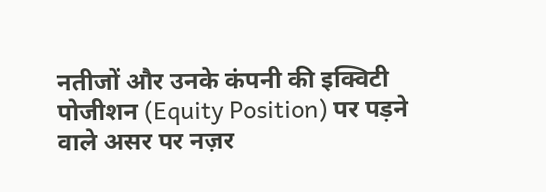नतीजों और उनके कंपनी की इक्विटी पोजीशन (Equity Position) पर पड़ने वाले असर पर नज़र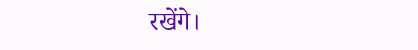रखेंगे।